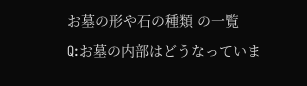お墓の形や石の種類 の一覧
Q:お墓の内部はどうなっていま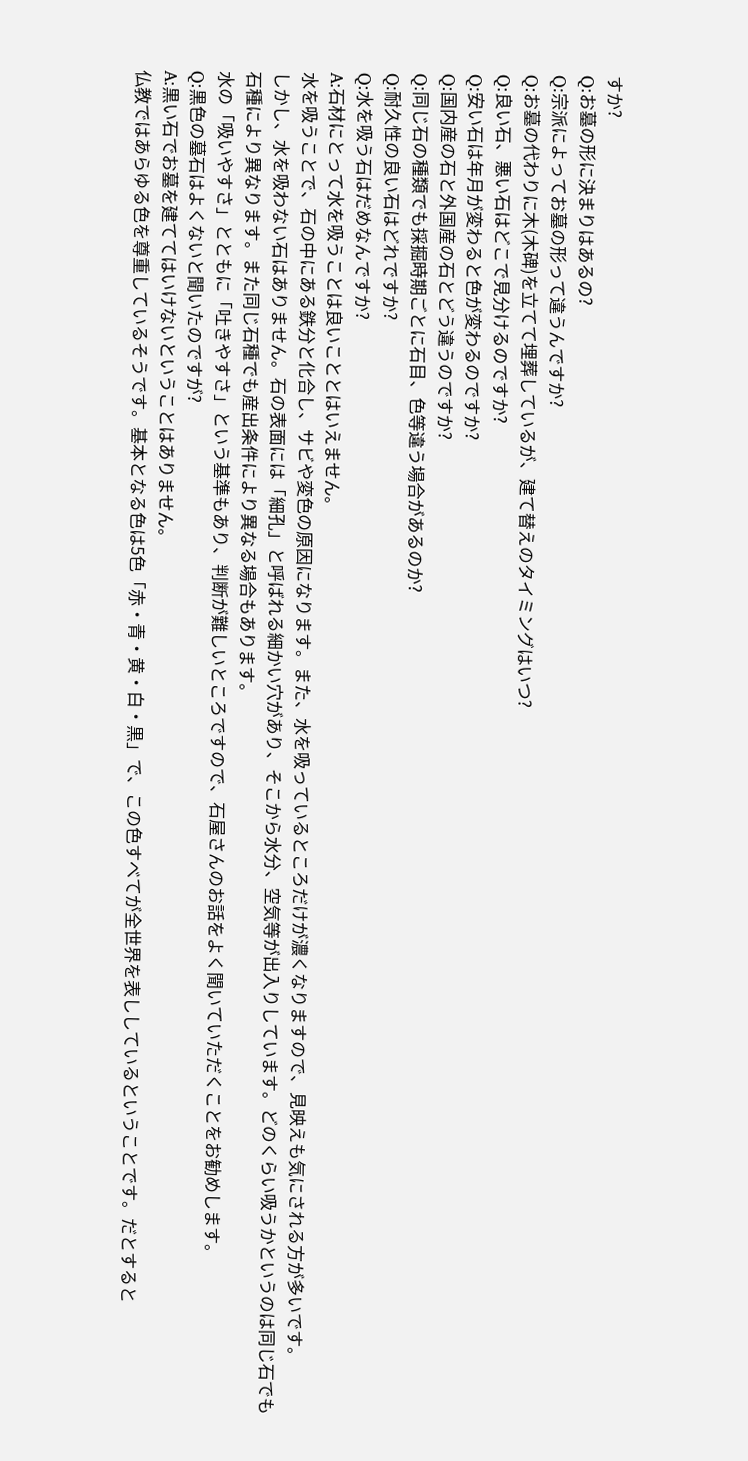すか?
Q:お墓の形に決まりはあるの?
Q:宗派によってお墓の形って違うんですか?
Q:お墓の代わりに木(木碑)を立てて埋葬しているが、建て替えのタイミングはいつ?
Q:良い石、悪い石はどこで見分けるのですか?
Q:安い石は年月が変わると色が変わるのですか?
Q:国内産の石と外国産の石とどう違うのですか?
Q:同じ石の種類でも採掘時期ごとに石目、色等違う場合があるのか?
Q:耐久性の良い石はどれですか?
Q:水を吸う石はだめなんですか?
A:石材にとって水を吸うことは良いこととはいえません。
水を吸うことで、石の中にある鉄分と化合し、サビや変色の原因になります。また、水を吸っているところだけが濃くなりますので、見映えも気にされる方が多いです。
しかし、水を吸わない石はありません。石の表面には「細孔」と呼ばれる細かい穴があり、そこから水分、空気等が出入りしています。どのくらい吸うかというのは同じ石でも石種により異なります。また同じ石種でも産出条件により異なる場合もあります。
水の「吸いやすさ」とともに「吐きやすさ」という基準もあり、判断が難しいところですので、石屋さんのお話をよく聞いていただくことをお勧めします。
Q:黒色の墓石はよくないと聞いたのですが?
A:黒い石でお墓を建ててはいけないということはありません。
仏教ではあらゆる色を尊重しているそうです。基本となる色は5色「赤・青・黄・白・黒」で、この色すべてが全世界を表ししているということです。だとすると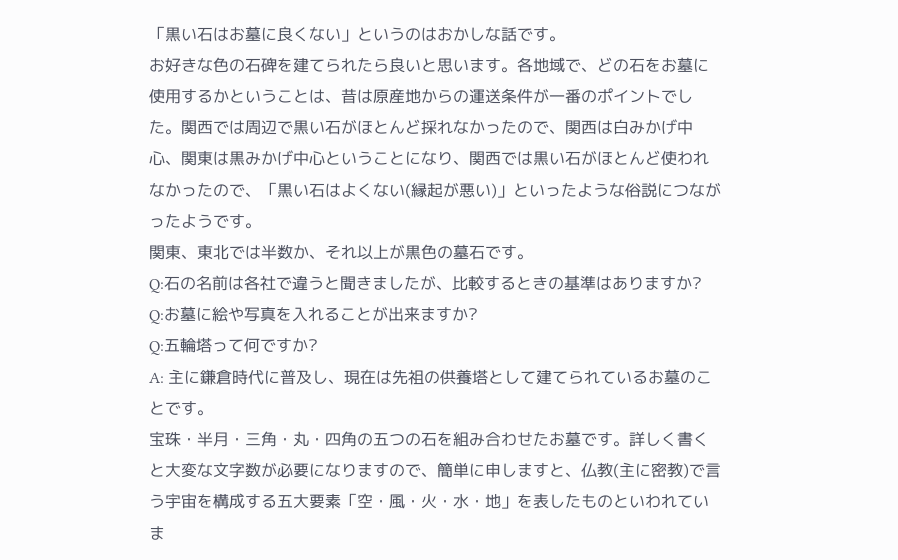「黒い石はお墓に良くない」というのはおかしな話です。
お好きな色の石碑を建てられたら良いと思います。各地域で、どの石をお墓に使用するかということは、昔は原産地からの運送条件が一番のポイントでした。関西では周辺で黒い石がほとんど採れなかったので、関西は白みかげ中心、関東は黒みかげ中心ということになり、関西では黒い石がほとんど使われなかったので、「黒い石はよくない(縁起が悪い)」といったような俗説につながったようです。
関東、東北では半数か、それ以上が黒色の墓石です。
Q:石の名前は各社で違うと聞きましたが、比較するときの基準はありますか?
Q:お墓に絵や写真を入れることが出来ますか?
Q:五輪塔って何ですか?
A: 主に鎌倉時代に普及し、現在は先祖の供養塔として建てられているお墓のことです。
宝珠・半月・三角・丸・四角の五つの石を組み合わせたお墓です。詳しく書くと大変な文字数が必要になりますので、簡単に申しますと、仏教(主に密教)で言う宇宙を構成する五大要素「空・風・火・水・地」を表したものといわれていま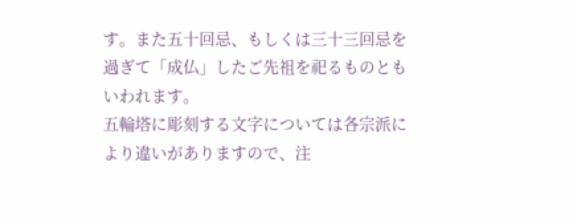す。また五十回忌、もしくは三十三回忌を過ぎて「成仏」したご先祖を祀るものともいわれます。
五輪塔に彫刻する文字については各宗派により違いがありますので、注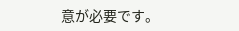意が必要です。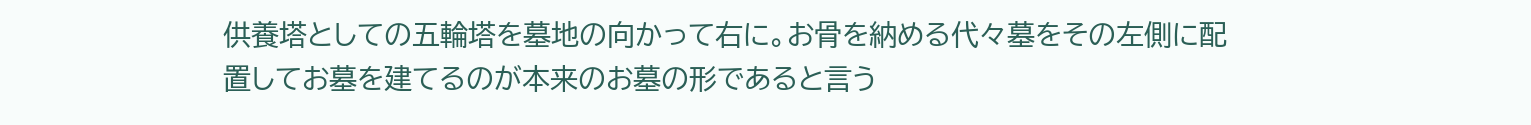供養塔としての五輪塔を墓地の向かって右に。お骨を納める代々墓をその左側に配置してお墓を建てるのが本来のお墓の形であると言う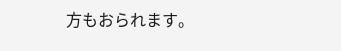方もおられます。